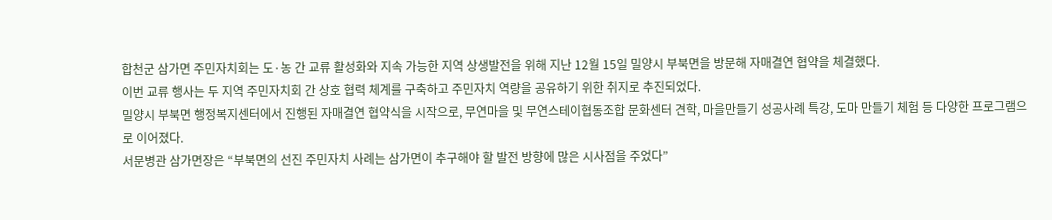합천군 삼가면 주민자치회는 도·농 간 교류 활성화와 지속 가능한 지역 상생발전을 위해 지난 12월 15일 밀양시 부북면을 방문해 자매결연 협약을 체결했다.
이번 교류 행사는 두 지역 주민자치회 간 상호 협력 체계를 구축하고 주민자치 역량을 공유하기 위한 취지로 추진되었다.
밀양시 부북면 행정복지센터에서 진행된 자매결연 협약식을 시작으로, 무연마을 및 무연스테이협동조합 문화센터 견학, 마을만들기 성공사례 특강, 도마 만들기 체험 등 다양한 프로그램으로 이어졌다.
서문병관 삼가면장은 “부북면의 선진 주민자치 사례는 삼가면이 추구해야 할 발전 방향에 많은 시사점을 주었다”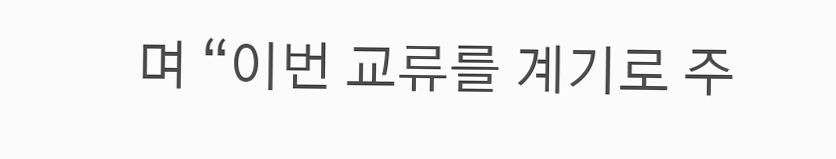며 “이번 교류를 계기로 주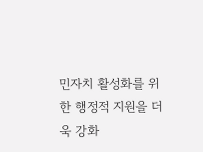민자치 활성화를 위한 행정적 지원을 더욱 강화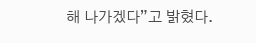해 나가겠다”고 밝혔다.